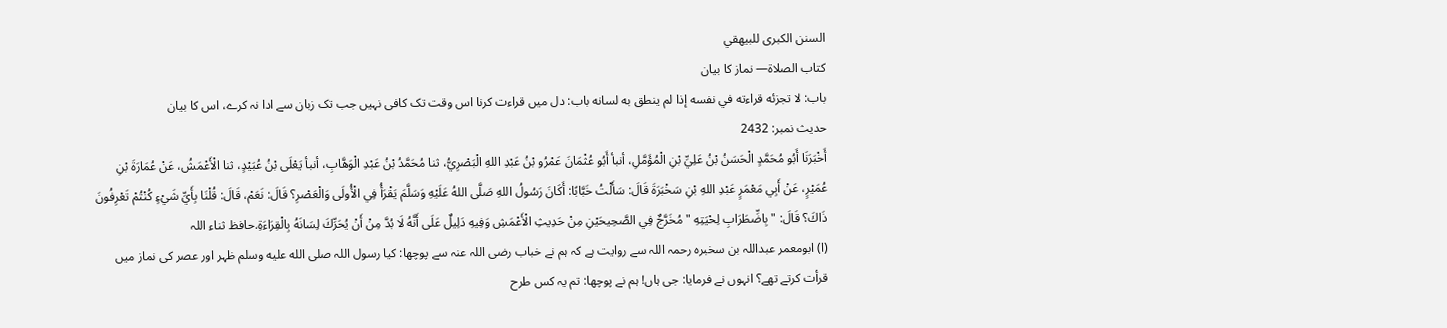السنن الكبرى للبيهقي
كتاب الصلاة— نماز کا بیان
باب: لا تجزئه قراءته في نفسه إذا لم ينطق به لسانه باب: دل میں قراءت کرنا اس وقت تک کافی نہیں جب تک زبان سے ادا نہ کرے، اس کا بیان
حدیث نمبر: 2432
أَخْبَرَنَا أَبُو مُحَمَّدٍ الْحَسَنُ بْنُ عَلِيِّ بْنِ الْمُؤَمَّلِ، أنبأ أَبُو عُثْمَانَ عَمْرُو بْنُ عَبْدِ اللهِ الْبَصْرِيُّ، ثنا مُحَمَّدُ بْنُ عَبْدِ الْوَهَّابِ، أنبأ يَعْلَى بْنُ عُبَيْدٍ، ثنا الْأَعْمَشُ، عَنْ عُمَارَةَ بْنِ عُمَيْرٍ، عَنْ أَبِي مَعْمَرٍ عَبْدِ اللهِ بْنِ سَخْبَرَةَ قَالَ: سَأَلْتُ خَبَّابًا: أَكَانَ رَسُولُ اللهِ صَلَّى اللهُ عَلَيْهِ وَسَلَّمَ يَقْرَأُ فِي الْأُولَى وَالْعَصْرِ؟ قَالَ: نَعَمْ، قَالَ: قُلْنَا بِأَيِّ شَيْءٍ كُنْتُمْ تَعْرِفُونَ ذَاكَ؟ قَالَ: " بِاضِّطَرَابِ لِحْيَتِهِ " مُخَرَّجٌ فِي الصَّحِيحَيْنِ مِنْ حَدِيثِ الْأَعْمَشِ وَفِيهِ دَلِيلٌ عَلَى أَنَّهُ لَا بُدَّ مِنْ أَنْ يُحَرِّكَ لِسَانَهُ بِالْقِرَاءَةِ.حافظ ثناء اللہ
(ا) ابومعمر عبداللہ بن سخبرہ رحمہ اللہ سے روایت ہے کہ ہم نے خباب رضی اللہ عنہ سے پوچھا: کیا رسول اللہ صلى الله عليه وسلم ظہر اور عصر کی نماز میں قرأت کرتے تھے؟ انہوں نے فرمایا: جی ہاں! ہم نے پوچھا: تم یہ کس طرح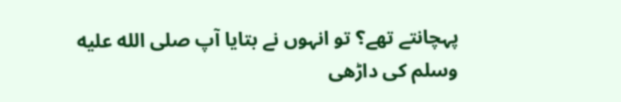پہچانتے تھے؟ تو انہوں نے بتایا آپ صلى الله عليه وسلم کی داڑھی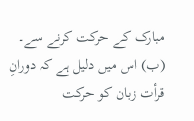مبارک کے حرکت کرنے سے۔
(ب) اس میں دلیل ہے کہ دورانِ قرأت زبان کو حرکت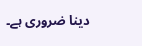دینا ضروری ہے۔